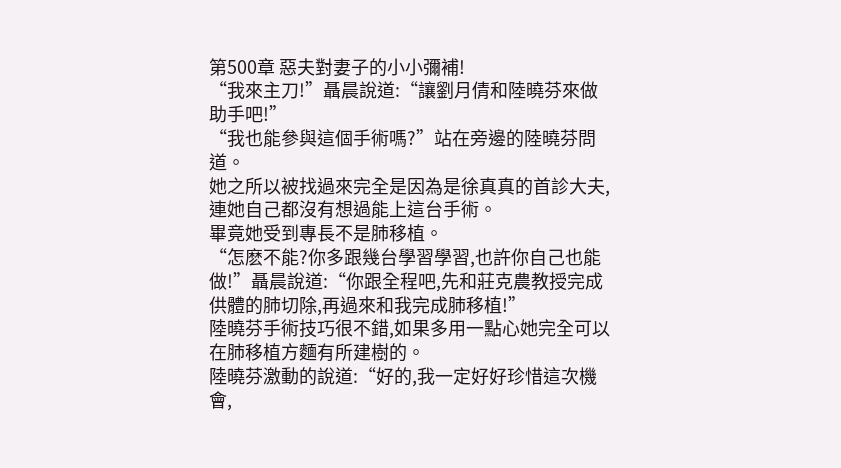第500章 惡夫對妻子的小小彌補!
“我來主刀!”聶晨說道:“讓劉月倩和陸曉芬來做助手吧!”
“我也能參與這個手術嗎?”站在旁邊的陸曉芬問道。
她之所以被找過來完全是因為是徐真真的首診大夫,連她自己都沒有想過能上這台手術。
畢竟她受到專長不是肺移植。
“怎麽不能?你多跟幾台學習學習,也許你自己也能做!”聶晨說道:“你跟全程吧,先和莊克農教授完成供體的肺切除,再過來和我完成肺移植!”
陸曉芬手術技巧很不錯,如果多用一點心她完全可以在肺移植方麵有所建樹的。
陸曉芬激動的說道:“好的,我一定好好珍惜這次機會,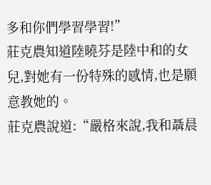多和你們學習學習!”
莊克農知道陸曉芬是陸中和的女兒,對她有一份特殊的感情,也是願意教她的。
莊克農說道:“嚴格來說,我和聶晨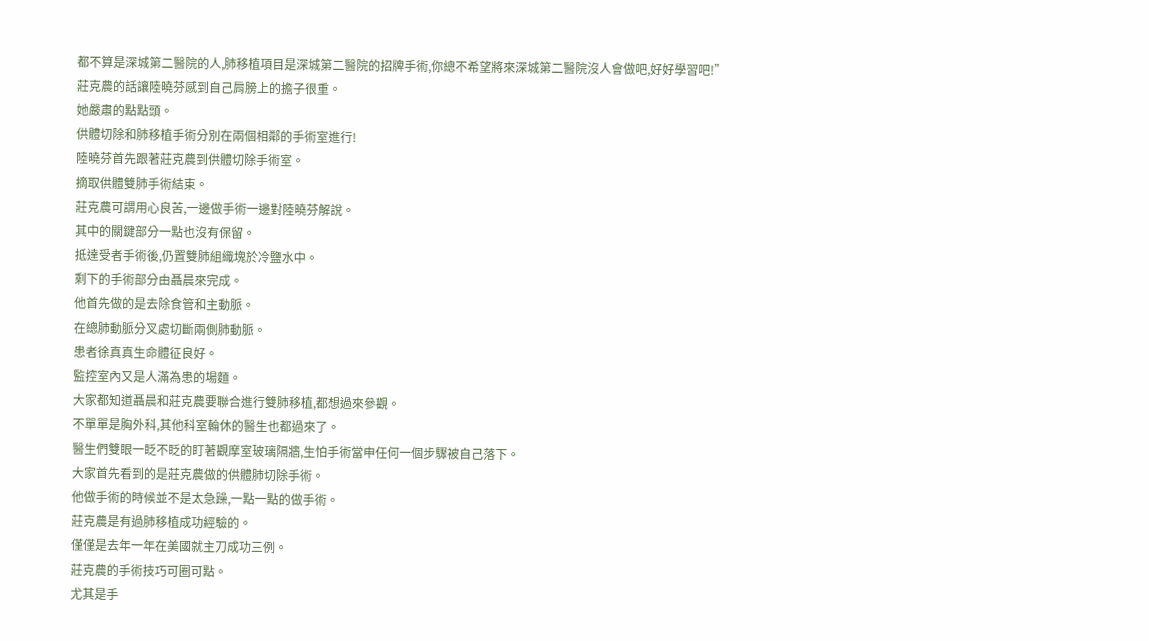都不算是深城第二醫院的人,肺移植項目是深城第二醫院的招牌手術,你總不希望將來深城第二醫院沒人會做吧,好好學習吧!”
莊克農的話讓陸曉芬感到自己肩膀上的擔子很重。
她嚴肅的點點頭。
供體切除和肺移植手術分別在兩個相鄰的手術室進行!
陸曉芬首先跟著莊克農到供體切除手術室。
摘取供體雙肺手術結束。
莊克農可謂用心良苦,一邊做手術一邊對陸曉芬解說。
其中的關鍵部分一點也沒有保留。
抵達受者手術後,仍置雙肺組織塊於冷鹽水中。
剩下的手術部分由聶晨來完成。
他首先做的是去除食管和主動脈。
在總肺動脈分叉處切斷兩側肺動脈。
患者徐真真生命體征良好。
監控室內又是人滿為患的場麵。
大家都知道聶晨和莊克農要聯合進行雙肺移植,都想過來參觀。
不單單是胸外科,其他科室輪休的醫生也都過來了。
醫生們雙眼一眨不眨的盯著觀摩室玻璃隔牆,生怕手術當申任何一個步驟被自己落下。
大家首先看到的是莊克農做的供體肺切除手術。
他做手術的時候並不是太急躁,一點一點的做手術。
莊克農是有過肺移植成功經驗的。
僅僅是去年一年在美國就主刀成功三例。
莊克農的手術技巧可圈可點。
尤其是手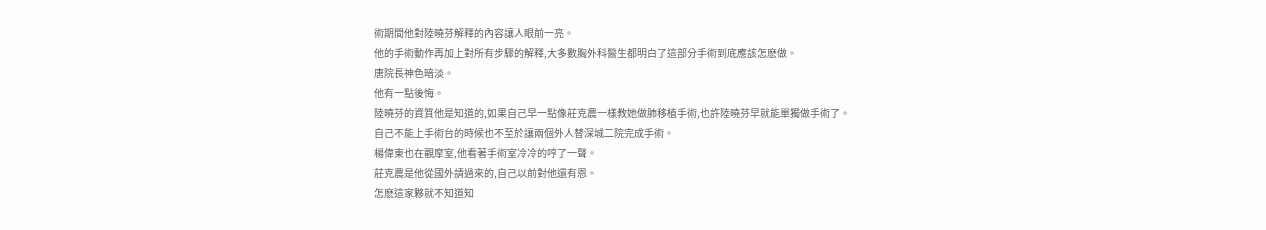術期間他對陸曉芬解釋的內容讓人眼前一亮。
他的手術動作再加上對所有步驟的解釋,大多數胸外科醫生都明白了這部分手術到底應該怎麽做。
唐院長神色暗淡。
他有一點後悔。
陸曉芬的資質他是知道的,如果自己早一點像莊克農一樣教她做肺移植手術,也許陸曉芬早就能單獨做手術了。
自己不能上手術台的時候也不至於讓兩個外人替深城二院完成手術。
楊偉東也在觀摩室,他看著手術室冷冷的哼了一聲。
莊克農是他從國外請過來的,自己以前對他還有恩。
怎麽這家夥就不知道知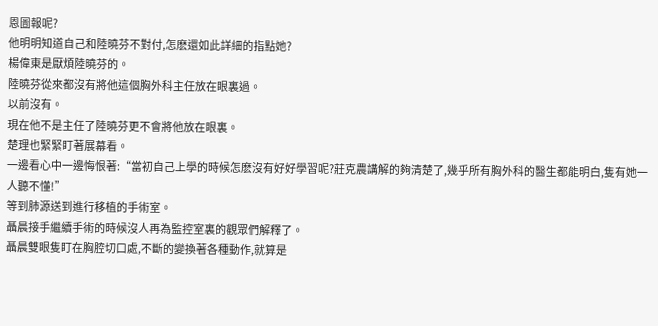恩圖報呢?
他明明知道自己和陸曉芬不對付,怎麽還如此詳細的指點她?
楊偉東是厭煩陸曉芬的。
陸曉芬從來都沒有將他這個胸外科主任放在眼裏過。
以前沒有。
現在他不是主任了陸曉芬更不會將他放在眼裏。
楚理也緊緊盯著展幕看。
一邊看心中一邊悔恨著:“當初自己上學的時候怎麽沒有好好學習呢?莊克農講解的夠清楚了,幾乎所有胸外科的醫生都能明白,隻有她一人聽不懂!”
等到肺源送到進行移植的手術室。
聶晨接手繼續手術的時候沒人再為監控室裏的觀眾們解釋了。
聶晨雙眼隻盯在胸腔切口處,不斷的變換著各種動作,就算是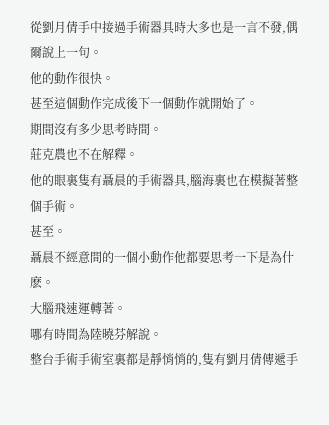從劉月倩手中接過手術器具時大多也是一言不發,偶爾說上一句。
他的動作很快。
甚至這個動作完成後下一個動作就開始了。
期間沒有多少思考時間。
莊克農也不在解釋。
他的眼裏隻有聶晨的手術器具,腦海裏也在模擬著整個手術。
甚至。
聶晨不經意間的一個小動作他都要思考一下是為什麽。
大腦飛速運轉著。
哪有時間為陸曉芬解說。
整台手術手術室裏都是靜悄悄的,隻有劉月倩傳遞手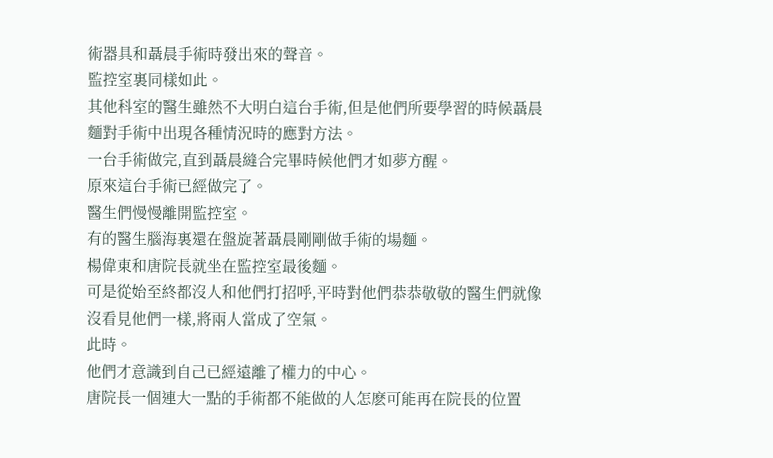術器具和聶晨手術時發出來的聲音。
監控室裏同樣如此。
其他科室的醫生雖然不大明白這台手術,但是他們所要學習的時候聶晨麵對手術中出現各種情況時的應對方法。
一台手術做完,直到聶晨縫合完畢時候他們才如夢方醒。
原來這台手術已經做完了。
醫生們慢慢離開監控室。
有的醫生腦海裏還在盤旋著聶晨剛剛做手術的場麵。
楊偉東和唐院長就坐在監控室最後麵。
可是從始至終都沒人和他們打招呼,平時對他們恭恭敬敬的醫生們就像沒看見他們一樣,將兩人當成了空氣。
此時。
他們才意識到自己已經遠離了權力的中心。
唐院長一個連大一點的手術都不能做的人怎麽可能再在院長的位置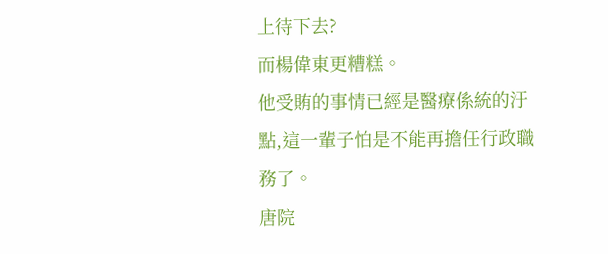上待下去?
而楊偉東更糟糕。
他受賄的事情已經是醫療係統的汙點,這一輩子怕是不能再擔任行政職務了。
唐院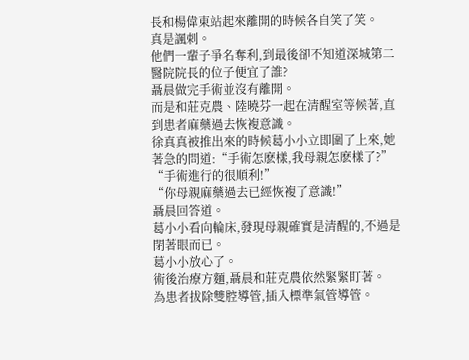長和楊偉東站起來離開的時候各自笑了笑。
真是諷刺。
他們一輩子爭名奪利,到最後卻不知道深城第二醫院院長的位子便宜了誰?
聶晨做完手術並沒有離開。
而是和莊克農、陸曉芬一起在清醒室等候著,直到患者麻藥過去恢複意識。
徐真真被推出來的時候葛小小立即圍了上來,她著急的問道:“手術怎麽樣,我母親怎麽樣了?”
“手術進行的很順利!”
“你母親麻藥過去已經恢複了意識!”
聶晨回答道。
葛小小看向輪床,發現母親確實是清醒的,不過是閉著眼而已。
葛小小放心了。
術後治療方麵,聶晨和莊克農依然緊緊盯著。
為患者拔除雙腔導管,插入標準氣管導管。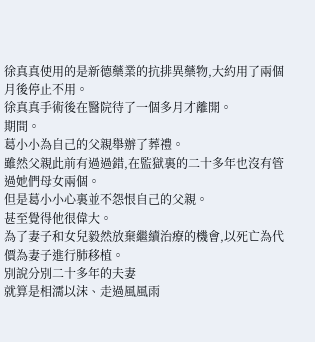徐真真使用的是新德藥業的抗排異藥物,大約用了兩個月後停止不用。
徐真真手術後在醫院待了一個多月才離開。
期間。
葛小小為自己的父親舉辦了葬禮。
雖然父親此前有過過錯,在監獄裏的二十多年也沒有管過她們母女兩個。
但是葛小小心裏並不怨恨自己的父親。
甚至覺得他很偉大。
為了妻子和女兒毅然放棄繼續治療的機會,以死亡為代價為妻子進行肺移植。
別說分別二十多年的夫妻
就算是相濡以沫、走過風風雨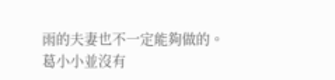雨的夫妻也不一定能夠做的。
葛小小並沒有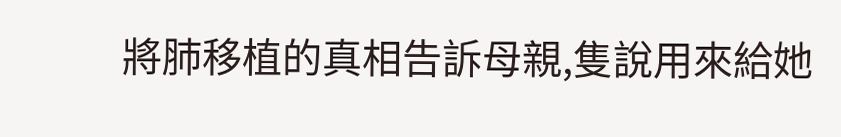將肺移植的真相告訴母親,隻說用來給她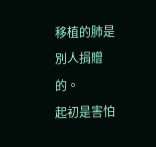移植的肺是別人捐贈的。
起初是害怕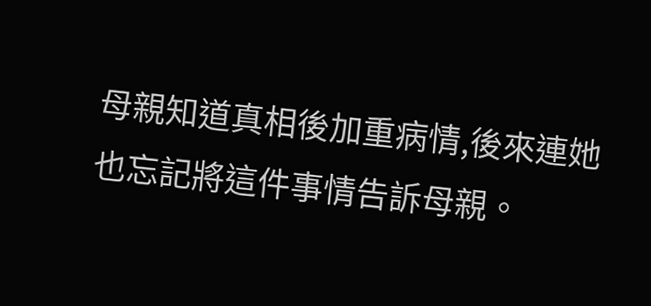母親知道真相後加重病情,後來連她也忘記將這件事情告訴母親。